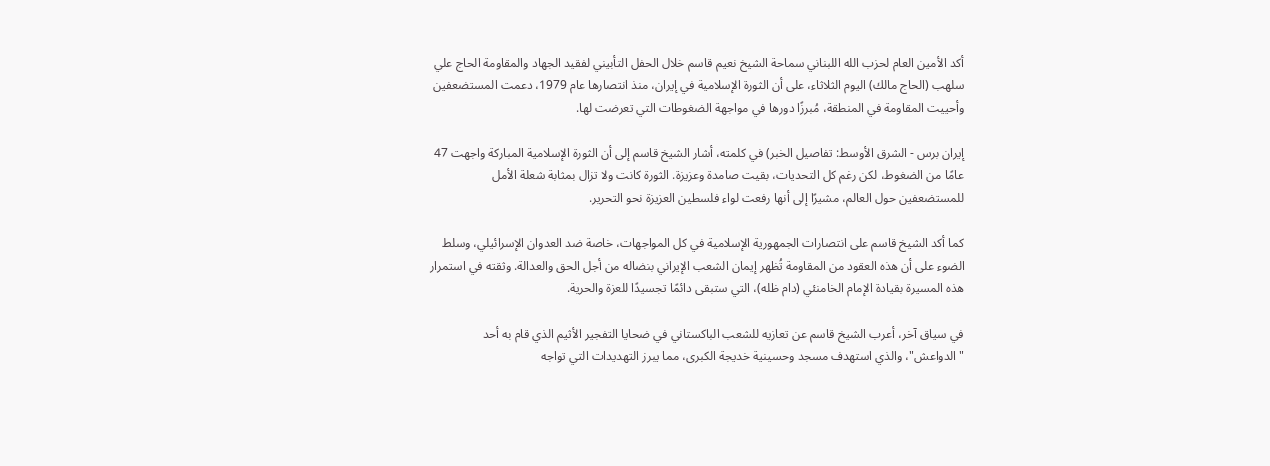أكد الأمين العام لحزب الله اللبناني سماحة الشيخ نعيم قاسم خلال الحفل التأبيني لفقيد الجهاد والمقاومة الحاج علي سلهب (الحاج مالك) اليوم الثلاثاء، على أن الثورة الإسلامية في إيران، منذ انتصارها عام 1979، دعمت المستضعفين وأحييت المقاومة في المنطقة، مُبرزًا دورها في مواجهة الضغوطات التي تعرضت لها.

إيران برس - الشرق الأوسط: تفاصيل الخبر) في كلمته، أشار الشيخ قاسم إلى أن الثورة الإسلامية المباركة واجهت 47 عامًا من الضغوط، لكن رغم كل التحديات، بقيت صامدة وعزيزة. الثورة كانت ولا تزال بمثابة شعلة الأمل للمستضعفين حول العالم، مشيرًا إلى أنها رفعت لواء فلسطين العزيزة نحو التحرير.

كما أكد الشيخ قاسم على انتصارات الجمهورية الإسلامية في كل المواجهات، خاصة ضد العدوان الإسرائيلي، وسلط الضوء على أن هذه العقود من المقاومة تُظهر إيمان الشعب الإيراني بنضاله من أجل الحق والعدالة. وثقته في استمرار هذه المسيرة بقيادة الإمام الخامنئي (دام ظله)، التي ستبقى دائمًا تجسيدًا للعزة والحرية.

في سياق آخر، أعرب الشيخ قاسم عن تعازيه للشعب الباكستاني في ضحايا التفجير الأثيم الذي قام به أحد "الدواعش"، والذي استهدف مسجد وحسينية خديجة الكبرى، مما يبرز التهديدات التي تواجه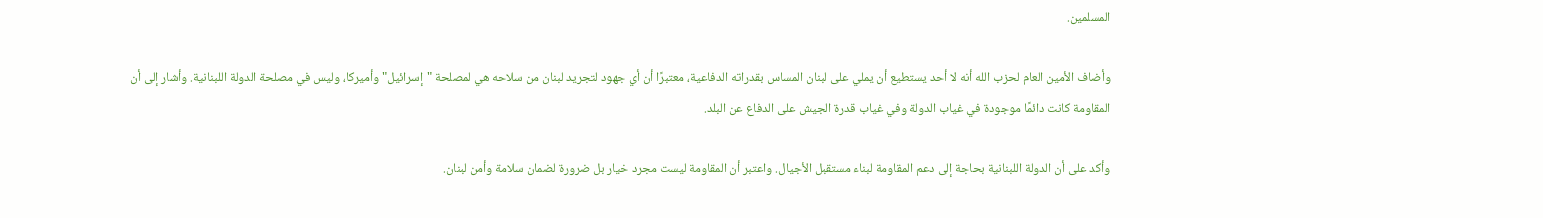المسلمين.

وأضاف الأمين العام لحزب الله أنه لا أحد يستطيع أن يملي على لبنان المساس بقدراته الدفاعية، معتبرًا أن أي جهود لتجريد لبنان من سلاحه هي لمصلحة "إسرائيل" وأميركا، وليس في مصلحة الدولة اللبنانية. وأشار إلى أن المقاومة كانت دائمًا موجودة في غياب الدولة وفي غياب قدرة الجيش على الدفاع عن البلد.

وأكد على أن الدولة اللبنانية بحاجة إلى دعم المقاومة لبناء مستقبل الأجيال. واعتبر أن المقاومة ليست مجرد خيار بل ضرورة لضمان سلامة وأمن لبنان.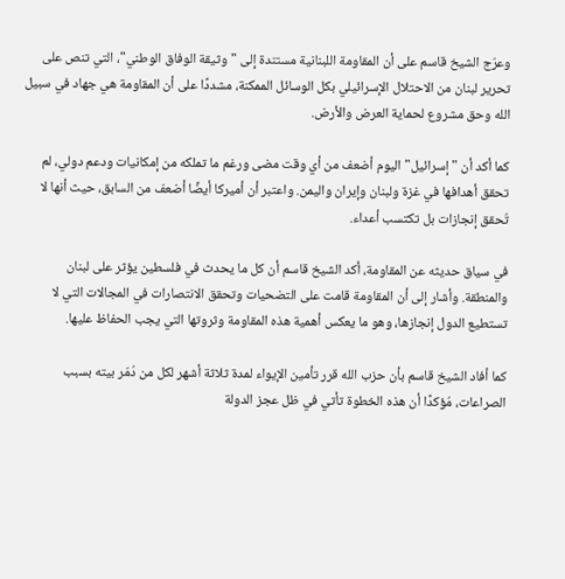وعرّج الشيخ قاسم على أن المقاومة اللبنانية مستندة إلى "وثيقة الوفاق الوطني"، التي تنص على تحرير لبنان من الاحتلال الإسرائيلي بكل الوسائل الممكنة، مشددًا على أن المقاومة هي جهاد في سبيل الله وحق مشروع لحماية العرض والأرض.

كما أكد أن "إسرائيل" اليوم أضعف من أي وقت مضى ورغم ما تملكه من إمكانيات ودعم دولي، لم تحقق أهدافها في غزة ولبنان وإيران واليمن. واعتبر أن أميركا أيضًا أضعف من السابق، حيث أنها لا تُحقق إنجازات بل تكتسب أعداء.

في سياق حديثه عن المقاومة، أكد الشيخ قاسم أن كل ما يحدث في فلسطين يؤثر على لبنان والمنطقة. وأشار إلى أن المقاومة قامت على التضحيات وتحقق الانتصارات في المجالات التي لا تستطيع الدول إنجازها، وهو ما يعكس أهمية هذه المقاومة وثروتها التي يجب الحفاظ عليها.

كما أفاد الشيخ قاسم بأن حزب الله قرر تأمين الإيواء لمدة ثلاثة أشهر لكل من دُمّر بيته بسبب الصراعات، مُؤكدًا أن هذه الخطوة تأتي في ظل عجز الدولة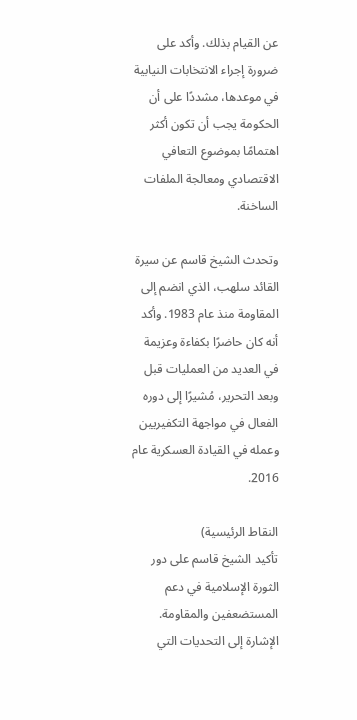عن القيام بذلك. وأكد على ضرورة إجراء الانتخابات النيابية في موعدها، مشددًا على أن الحكومة يجب أن تكون أكثر اهتمامًا بموضوع التعافي الاقتصادي ومعالجة الملفات الساخنة.

وتحدث الشيخ قاسم عن سيرة القائد سلهب، الذي انضم إلى المقاومة منذ عام 1983. وأكد أنه كان حاضرًا بكفاءة وعزيمة في العديد من العمليات قبل وبعد التحرير، مُشيرًا إلى دوره الفعال في مواجهة التكفيريين وعمله في القيادة العسكرية عام 2016.

النقاط الرئيسية)
تأكيد الشيخ قاسم على دور الثورة الإسلامية في دعم المستضعفين والمقاومة.
الإشارة إلى التحديات التي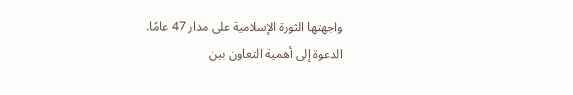واجهتها الثورة الإسلامية على مدار 47 عامًا.
الدعوة إلى أهمية التعاون بين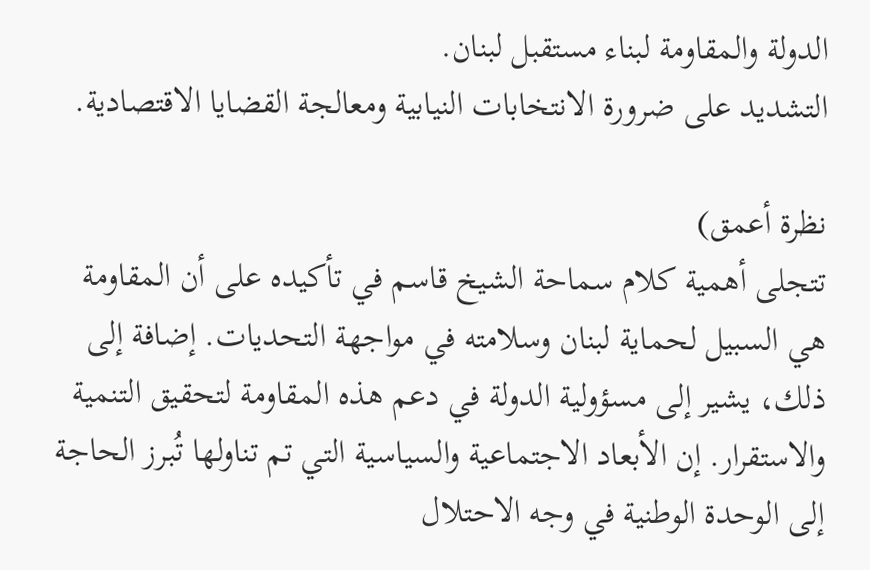الدولة والمقاومة لبناء مستقبل لبنان.
التشديد على ضرورة الانتخابات النيابية ومعالجة القضايا الاقتصادية.

نظرة أعمق)
تتجلى أهمية كلام سماحة الشيخ قاسم في تأكيده على أن المقاومة هي السبيل لحماية لبنان وسلامته في مواجهة التحديات. إضافة إلى ذلك، يشير إلى مسؤولية الدولة في دعم هذه المقاومة لتحقيق التنمية والاستقرار. إن الأبعاد الاجتماعية والسياسية التي تم تناولها تُبرز الحاجة إلى الوحدة الوطنية في وجه الاحتلال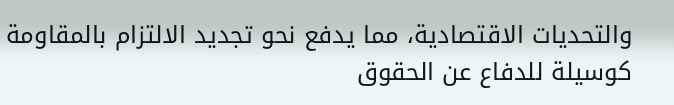والتحديات الاقتصادية، مما يدفع نحو تجديد الالتزام بالمقاومة كوسيلة للدفاع عن الحقوق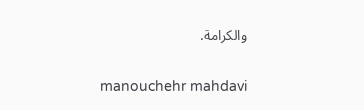والكرامة.


manouchehr mahdavi